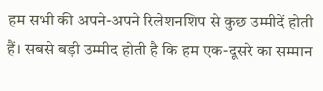हम सभी की अपने-अपने रिलेशनशिप से कुछ उम्मीदें होती हैं। सबसे बड़ी उम्मीद होती है कि हम एक-दूसरे का सम्मान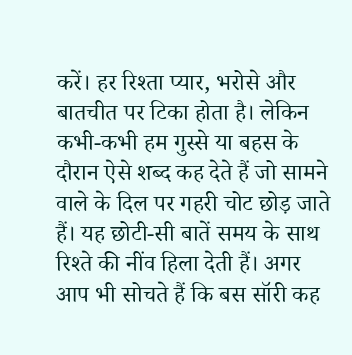करें। हर रिश्ता प्यार, भरोसे और बातचीत पर टिका होता है। लेकिन कभी-कभी हम गुस्से या बहस के दौरान ऐसे शब्द कह देते हैं जो सामने वाले के दिल पर गहरी चोट छोड़ जाते हैं। यह छोटी-सी बातें समय के साथ रिश्ते की नींव हिला देती हैं। अगर आप भी सोचते हैं कि बस सॉरी कह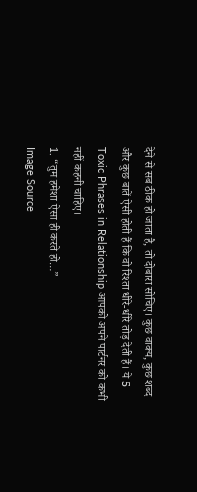देने से सब ठीक हो जाता है, तो दोबारा सोचिए। कुछ वाक्य, कुछ शब्द और कुछ बातें ऐसी होती हैं कि वो रिश्ता धीरे-धीरे तोड़ देती हैं। ये 5 Toxic Phrases in Relationship आपको अपने पार्टनर को कभी नहीं कहनी चाहिए।
1. “तुम हमेशा ऐसा ही करते हो…”
Image Source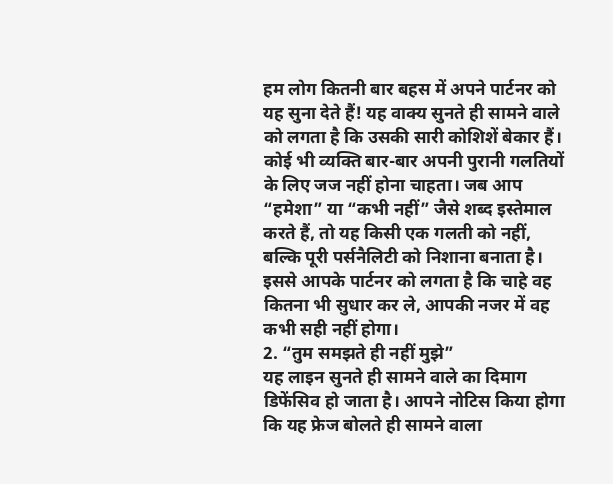हम लोग कितनी बार बहस में अपने पार्टनर को यह सुना देते हैं! यह वाक्य सुनते ही सामने वाले को लगता है कि उसकी सारी कोशिशें बेकार हैं। कोई भी व्यक्ति बार-बार अपनी पुरानी गलतियों के लिए जज नहीं होना चाहता। जब आप “हमेशा” या “कभी नहीं” जैसे शब्द इस्तेमाल करते हैं, तो यह किसी एक गलती को नहीं, बल्कि पूरी पर्सनैलिटी को निशाना बनाता है। इससे आपके पार्टनर को लगता है कि चाहे वह कितना भी सुधार कर ले, आपकी नजर में वह कभी सही नहीं होगा।
2. “तुम समझते ही नहीं मुझे”
यह लाइन सुनते ही सामने वाले का दिमाग डिफेंसिव हो जाता है। आपने नोटिस किया होगा कि यह फ्रेज बोलते ही सामने वाला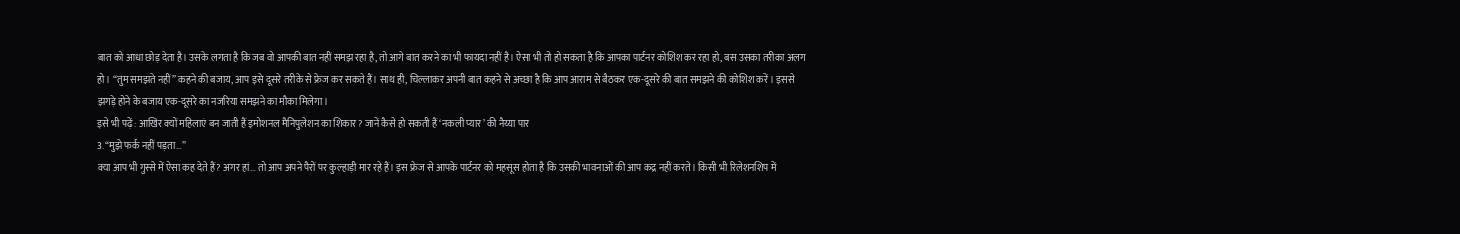बात को आधा छोड़ देता है। उसके लगता है कि जब वो आपकी बात नहीं समझ रहा है, तो आगे बात करने का भी फायदा नहीं है। ऐसा भी तो हो सकता है कि आपका पार्टनर कोशिश कर रहा हो, बस उसका तरीका अलग हो। “तुम समझते नहीं” कहने की बजाय, आप इसे दूसरे तरीके से फ्रेज कर सकते हैं। साथ ही, चिल्लाकर अपनी बात कहने से अच्छा है कि आप आराम से बैठकर एक-दूसरे की बात समझने की कोशिश करें। इससे झगड़े होने के बजाय एक-दूसरे का नजरिया समझने का मौका मिलेगा।
इसे भी पढ़ें: आखिर क्यों महिलाएं बन जाती हैं इमोशनल मैनिपुलेशन का शिकार? जानें कैसे हो सकती हैं ‘नकली प्यार’ की नैय्या पार
3. “मुझे फर्क नहीं पड़ता…”
क्या आप भी गुस्से में ऐसा कह देते हैं? अगर हां… तो आप अपने पैरों पर कुल्हाड़ी मार रहे हैं। इस फ्रेज से आपके पार्टनर को महसूस होता है कि उसकी भावनाओं की आप कद्र नहीं करते। किसी भी रिलेशनशिप में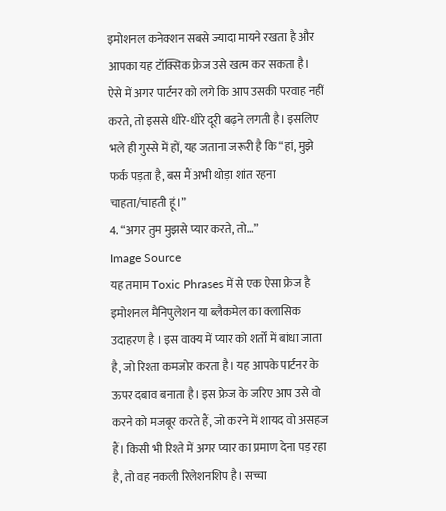इमोशनल कनेक्शन सबसे ज्यादा मायने रखता है और आपका यह टॉक्सिक फ्रेज उसे खत्म कर सकता है। ऐसे में अगर पार्टनर को लगे कि आप उसकी परवाह नहीं करते, तो इससे धीरे-धीरे दूरी बढ़ने लगती है। इसलिए भले ही गुस्से में हों, यह जताना जरूरी है कि “हां, मुझे फर्क पड़ता है, बस मैं अभी थोड़ा शांत रहना चाहता/चाहती हूं।”
4. “अगर तुम मुझसे प्यार करते, तो…”
Image Source
यह तमाम Toxic Phrases में से एक ऐसा फ्रेज है इमोशनल मैनिपुलेशन या ब्लैकमेल का क्लासिक उदाहरण है । इस वाक्य में प्यार को शर्तों में बांधा जाता है, जो रिश्ता कमजोर करता है। यह आपके पार्टनर के ऊपर दबाव बनाता है। इस फ्रेज के जरिए आप उसे वो करने को मजबूर करते हैं, जो करने में शायद वो असहज हैं। किसी भी रिश्ते में अगर प्यार का प्रमाण देना पड़ रहा है, तो वह नकली रिलेशनशिप है। सच्चा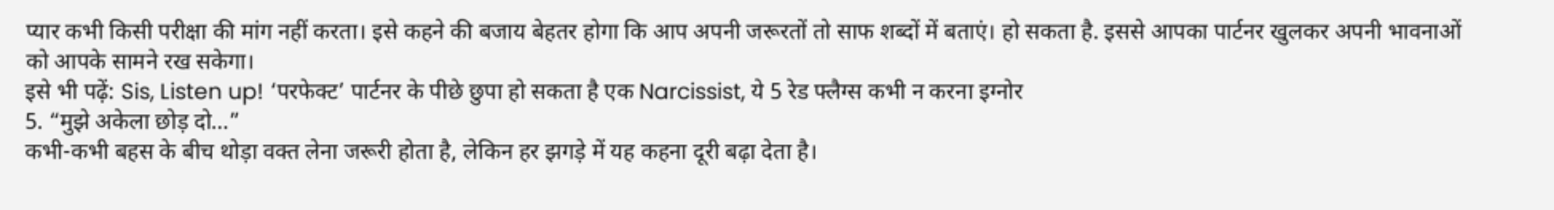प्यार कभी किसी परीक्षा की मांग नहीं करता। इसे कहने की बजाय बेहतर होगा कि आप अपनी जरूरतों तो साफ शब्दों में बताएं। हो सकता है. इससे आपका पार्टनर खुलकर अपनी भावनाओं को आपके सामने रख सकेगा।
इसे भी पढ़ें: Sis, Listen up! ‘परफेक्ट’ पार्टनर के पीछे छुपा हो सकता है एक Narcissist, ये 5 रेड फ्लैग्स कभी न करना इग्नोर
5. “मुझे अकेला छोड़ दो…”
कभी-कभी बहस के बीच थोड़ा वक्त लेना जरूरी होता है, लेकिन हर झगड़े में यह कहना दूरी बढ़ा देता है।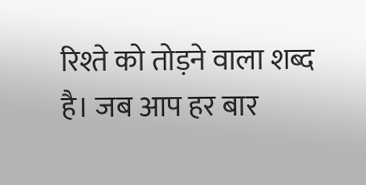रिश्ते को तोड़ने वाला शब्द है। जब आप हर बार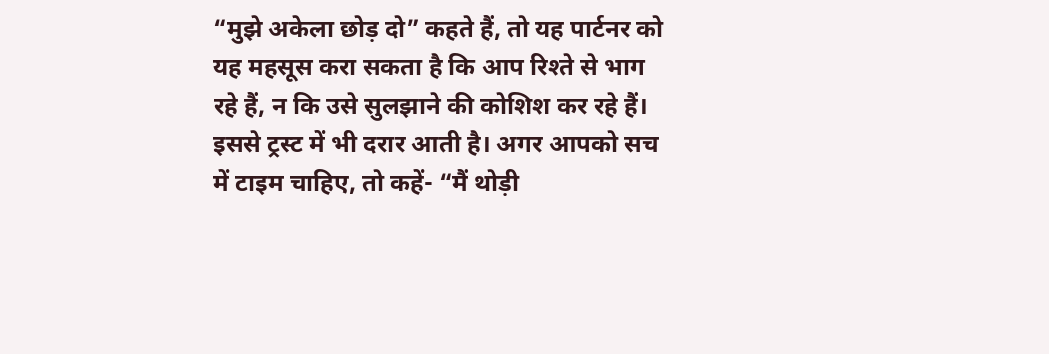“मुझे अकेला छोड़ दो” कहते हैं, तो यह पार्टनर को यह महसूस करा सकता है कि आप रिश्ते से भाग रहे हैं, न कि उसे सुलझाने की कोशिश कर रहे हैं। इससे ट्रस्ट में भी दरार आती है। अगर आपको सच में टाइम चाहिए, तो कहें- “मैं थोड़ी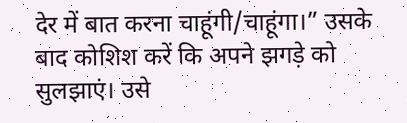देर में बात करना चाहूंगी/चाहूंगा।” उसके बाद कोशिश करें कि अपने झगड़े को सुलझाएं। उसे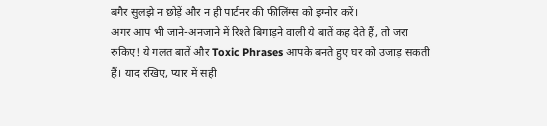बगैर सुलझे न छोड़ें और न ही पार्टनर की फीलिंग्स को इग्नोर करें।
अगर आप भी जाने-अनजाने में रिश्ते बिगाड़ने वाली ये बातें कह देते हैं, तो जरा रुकिए! ये गलत बातें और Toxic Phrases आपके बनते हुए घर को उजाड़ सकती हैं। याद रखिए, प्यार में सही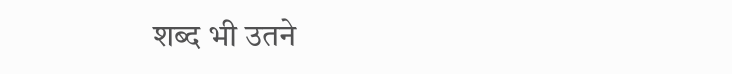शब्द भी उतने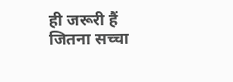ही जरूरी हैं जितना सच्चा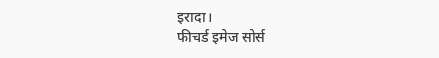इरादा।
फीचर्ड इमेज सोर्स